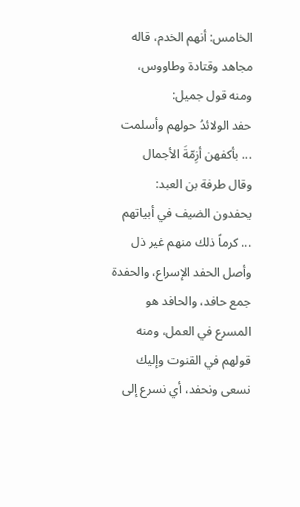الخامس: أنهم الخدم، قاله مجاهد وقتادة وطاووس، ومنه قول جميل:
حفد الولائدُ حولهم وأسلمت ... بأكفهن أزِمّةَ الأجمال
وقال طرفة بن العبد:
يحفدون الضيف في أبياتهم ... كرماً ذلك منهم غير ذل
وأصل الحفد الإسراع، والحفدة جمع حافد، والحافد هو المسرع في العمل، ومنه قولهم في القنوت وإليك نسعى ونحفد، أي نسرع إلى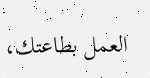العمل بطاعتك،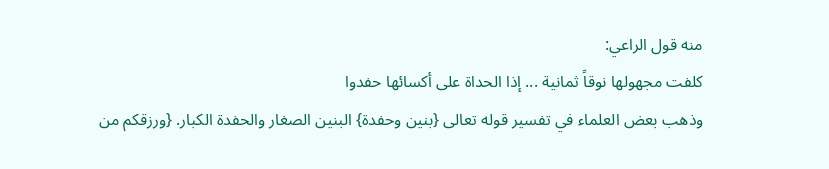منه قول الراعي:
كلفت مجهولها نوقاً ثمانية ... إذا الحداة على أكسائها حفدوا
وذهب بعض العلماء في تفسير قوله تعالى {بنين وحفدة} البنين الصغار والحفدة الكبار. {ورزقكم من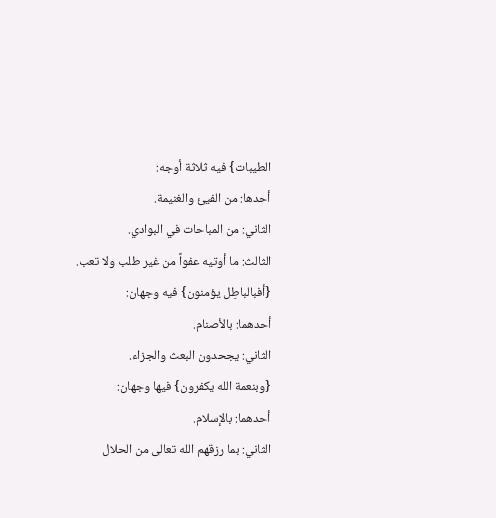الطيبات} فيه ثلاثة أوجه:
أحدها: من الفيئ والغنيمة.
الثاني: من المباحات في البوادي.
الثالث: ما أوتيه عفواً من غير طلب ولا تعب.
{أفبالباطِل يؤمنون} فيه وجهان:
أحدهما: بالأصنام.
الثاني: يجحدون البعث والجزاء.
{وبنعمة الله يكفرون} فيها وجهان:
أحدهما: بالإسلام.
الثاني: بما رزقهم الله تعالى من الحلال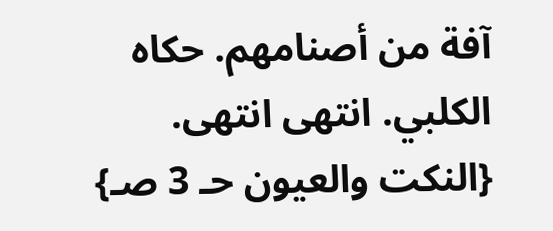آفة من أصنامهم. حكاه الكلبي. انتهى انتهى. {النكت والعيون حـ 3 صـ}